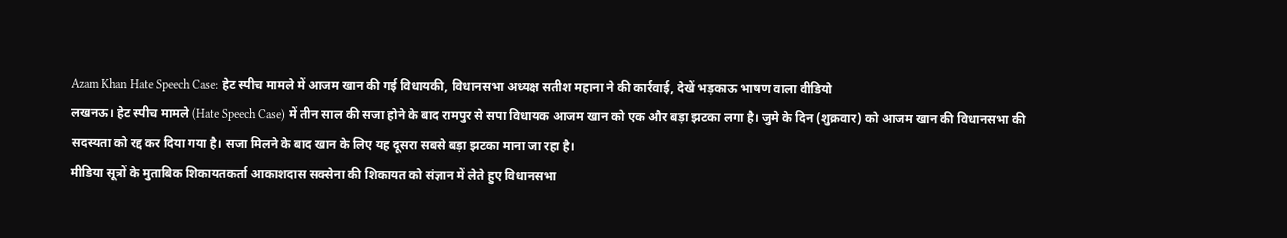Azam Khan Hate Speech Case: हेट स्पीच मामले में आजम खान की गई विधायकी, विधानसभा अध्यक्ष सतीश महाना ने की कार्रवाई, देखें भड़काऊ भाषण वाला वीडियो
लखनऊ। हेट स्पीच मामले (Hate Speech Case) में तीन साल की सजा होने के बाद रामपुर से सपा विधायक आजम खान को एक और बड़ा झटका लगा है। जुमे के दिन (शुक्रवार) को आजम खान की विधानसभा की सदस्यता को रद्द कर दिया गया है। सजा मिलने के बाद खान के लिए यह दूसरा सबसे बड़ा झटका माना जा रहा है।
मीडिया सूत्रों के मुताबिक शिकायतकर्ता आकाशदास सक्सेना की शिकायत को संज्ञान में लेते हुए विधानसभा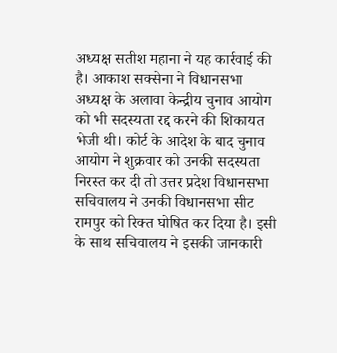अध्यक्ष सतीश महाना ने यह कार्रवाई की है। आकाश सक्सेना ने विधानसभा अध्यक्ष के अलावा केन्द्रीय चुनाव आयोग को भी सदस्यता रद्द करने की शिकायत भेजी थी। कोर्ट के आदेश के बाद चुनाव आयोग ने शुक्रवार को उनकी सदस्यता निरस्त कर दी तो उत्तर प्रदेश विधानसभा सचिवालय ने उनकी विधानसभा सीट रामपुर को रिक्त घोषित कर दिया है। इसी के साथ सचिवालय ने इसकी जानकारी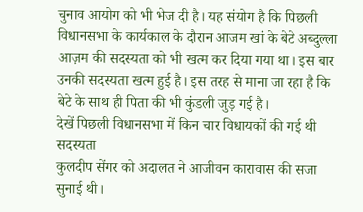चुनाव आयोग को भी भेज दी है। यह संयोग है कि पिछली विधानसभा के कार्यकाल के दौरान आजम खां के बेटे अब्दुल्ला आज़म की सदस्यता को भी खत्म कर दिया गया था। इस बार उनकी सदस्यता खत्म हुई है। इस तरह से माना जा रहा है कि बेटे के साथ ही पिता की भी कुंडली जुड़ गई है।
देखें पिछली विधानसभा में किन चार विधायकों की गई थी सदस्यता
कुलदीप सेंगर को अदालत ने आजीवन कारावास की सजा सुनाई थी।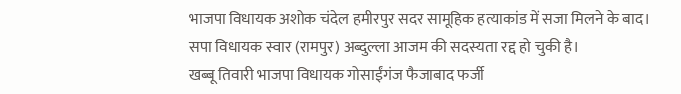भाजपा विधायक अशोक चंदेल हमीरपुर सदर सामूहिक हत्याकांड में सजा मिलने के बाद।
सपा विधायक स्वार (रामपुर) अब्दुल्ला आजम की सदस्यता रद्द हो चुकी है।
खब्बू तिवारी भाजपा विधायक गोसाईंगंज फैजाबाद फर्जी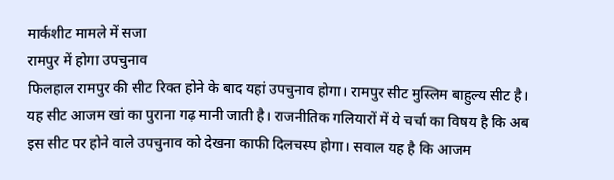मार्कशीट मामले में सजा
रामपुर में होगा उपचुनाव
फिलहाल रामपुर की सीट रिक्त होने के बाद यहां उपचुनाव होगा। रामपुर सीट मुस्लिम बाहुल्य सीट है। यह सीट आजम खां का पुराना गढ़ मानी जाती है। राजनीतिक गलियारों में ये चर्चा का विषय है कि अब इस सीट पर होने वाले उपचुनाव को देखना काफी दिलचस्प होगा। सवाल यह है कि आजम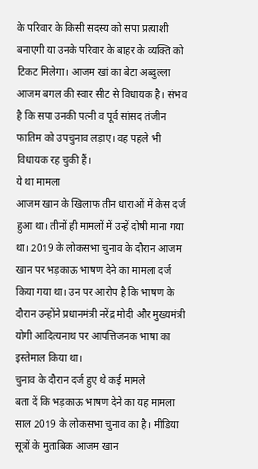के परिवार के किसी सदस्य को सपा प्रत्याशी बनाएगी या उनके परिवार के बाहर के व्यक्ति को टिकट मिलेगा। आजम खां का बेटा अब्दुल्ला आजम बगल की स्वार सीट से विधायक है। संभव है कि सपा उनकी पत्नी व पूर्व सांसद तंजीन फातिम को उपचुनाव लड़ाए। वह पहले भी विधायक रह चुकी हैं।
ये था मामला
आजम खान के खिलाफ तीन धाराओं में केस दर्ज हुआ था। तीनों ही मामलों में उन्हें दोषी माना गया था। 2019 के लोकसभा चुनाव के दौरान आजम खान पर भड़काऊ भाषण देने का मामला दर्ज किया गया था। उन पर आरोप है कि भाषण के दौरान उन्होंने प्रधानमंत्री नरेंद्र मोदी और मुख्यमंत्री योगी आदित्यनाथ पर आपत्तिजनक भाषा का इस्तेमाल किया था।
चुनाव के दौरान दर्ज हुए थे कई मामले
बता दें कि भड़काऊ भाषण देने का यह मामला साल 2019 के लोकसभा चुनाव का है। मीडिया सूत्रों के मुताबिक आजम खान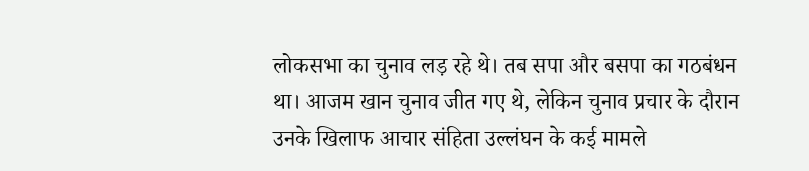लोकसभा का चुनाव लड़ रहे थे। तब सपा और बसपा का गठबंधन था। आजम खान चुनाव जीत गए थे, लेकिन चुनाव प्रचार के दौरान उनके खिलाफ आचार संहिता उल्लंघन के कई मामले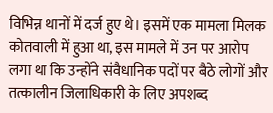विभिन्न थानों में दर्ज हुए थे। इसमें एक मामला मिलक कोतवाली में हुआ था, इस मामले में उन पर आरोप लगा था कि उन्होंने संवैधानिक पदों पर बैठे लोगों और तत्कालीन जिलाधिकारी के लिए अपशब्द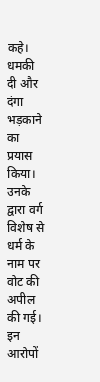कहे। धमकी दी और दंगा भड़काने का प्रयास किया। उनके द्वारा वर्ग विशेष से धर्म के नाम पर वोट की अपील की गई। इन आरोपों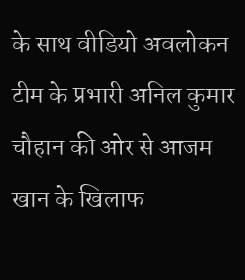के साथ वीडियो अवलोकन टीम के प्रभारी अनिल कुमार चौहान की ओर से आजम खान के खिलाफ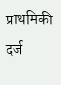प्राथमिकी दर्ज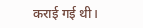कराई गई थी।